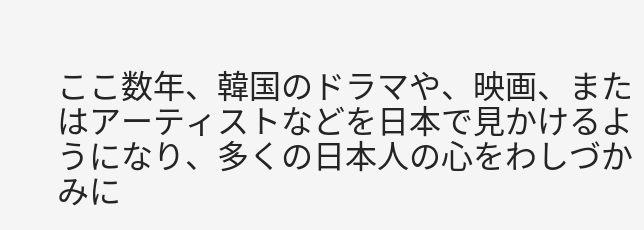ここ数年、韓国のドラマや、映画、またはアーティストなどを日本で見かけるようになり、多くの日本人の心をわしづかみに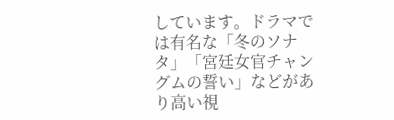しています。ドラマでは有名な「冬のソナタ」「宮廷女官チャングムの誓い」などがあり高い視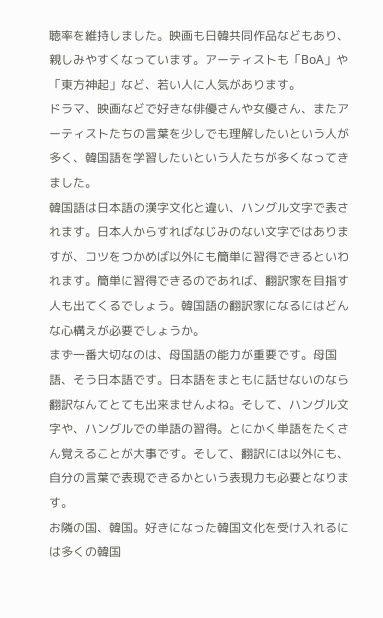聴率を維持しました。映画も日韓共同作品などもあり、親しみやすくなっています。アーティストも「BoA」や「東方神起」など、若い人に人気があります。
ドラマ、映画などで好きな俳優さんや女優さん、またアーティストたちの言葉を少しでも理解したいという人が多く、韓国語を学習したいという人たちが多くなってきました。
韓国語は日本語の漢字文化と違い、ハングル文字で表されます。日本人からすればなじみのない文字ではありますが、コツをつかめば以外にも簡単に習得できるといわれます。簡単に習得できるのであれば、翻訳家を目指す人も出てくるでしょう。韓国語の翻訳家になるにはどんな心構えが必要でしょうか。
まず一番大切なのは、母国語の能力が重要です。母国語、そう日本語です。日本語をまともに話せないのなら翻訳なんてとても出来ませんよね。そして、ハングル文字や、ハングルでの単語の習得。とにかく単語をたくさん覚えることが大事です。そして、翻訳には以外にも、自分の言葉で表現できるかという表現力も必要となります。
お隣の国、韓国。好きになった韓国文化を受け入れるには多くの韓国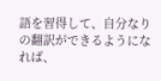語を習得して、自分なりの翻訳ができるようになれば、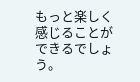もっと楽しく感じることができるでしょう。